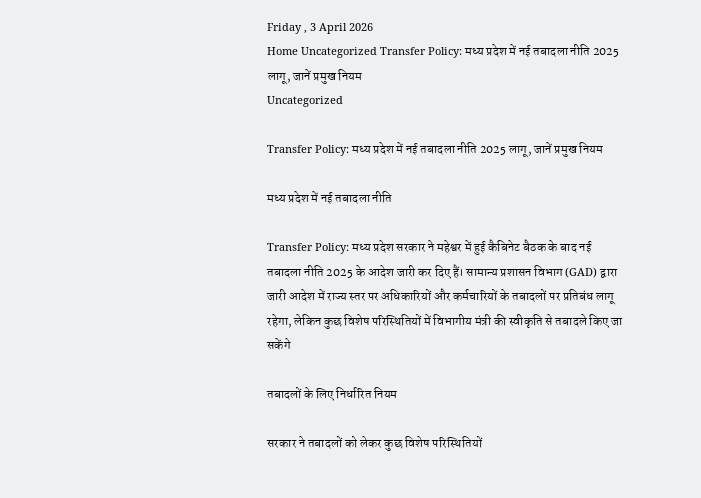Friday , 3 April 2026
Home Uncategorized Transfer Policy: मध्य प्रदेश में नई तबादला नीति 2025 लागू, जानें प्रमुख नियम
Uncategorized

Transfer Policy: मध्य प्रदेश में नई तबादला नीति 2025 लागू, जानें प्रमुख नियम

मध्य प्रदेश में नई तबादला नीति

Transfer Policy: मध्य प्रदेश सरकार ने महेश्वर में हुई कैबिनेट बैठक के बाद नई तबादला नीति 2025 के आदेश जारी कर दिए हैं। सामान्य प्रशासन विभाग (GAD) द्वारा जारी आदेश में राज्य स्तर पर अधिकारियों और कर्मचारियों के तबादलों पर प्रतिबंध लागू रहेगा, लेकिन कुछ विशेष परिस्थितियों में विभागीय मंत्री की स्वीकृति से तबादले किए जा सकेंगे

तबादलों के लिए निर्धारित नियम

सरकार ने तबादलों को लेकर कुछ विशेष परिस्थितियों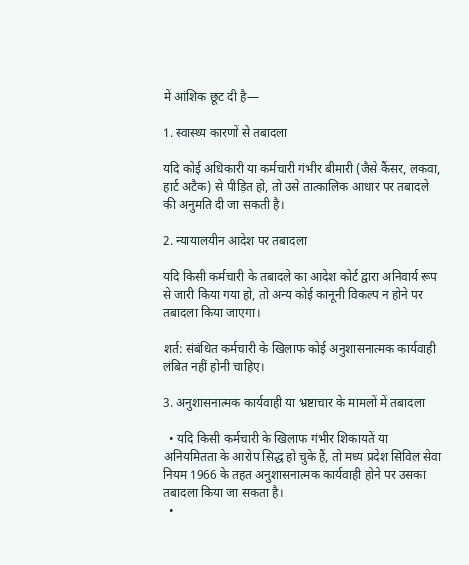में आंशिक छूट दी है—

1. स्वास्थ्य कारणों से तबादला

यदि कोई अधिकारी या कर्मचारी गंभीर बीमारी (जैसे कैंसर, लकवा, हार्ट अटैक) से पीड़ित हो, तो उसे तात्कालिक आधार पर तबादले की अनुमति दी जा सकती है।

2. न्यायालयीन आदेश पर तबादला

यदि किसी कर्मचारी के तबादले का आदेश कोर्ट द्वारा अनिवार्य रूप से जारी किया गया हो, तो अन्य कोई कानूनी विकल्प न होने पर तबादला किया जाएगा।

शर्त: संबंधित कर्मचारी के खिलाफ कोई अनुशासनात्मक कार्यवाही लंबित नहीं होनी चाहिए।

3. अनुशासनात्मक कार्यवाही या भ्रष्टाचार के मामलों में तबादला

  • यदि किसी कर्मचारी के खिलाफ गंभीर शिकायतें या अनियमितता के आरोप सिद्ध हो चुके हैं, तो मध्य प्रदेश सिविल सेवा नियम 1966 के तहत अनुशासनात्मक कार्यवाही होने पर उसका तबादला किया जा सकता है।
  •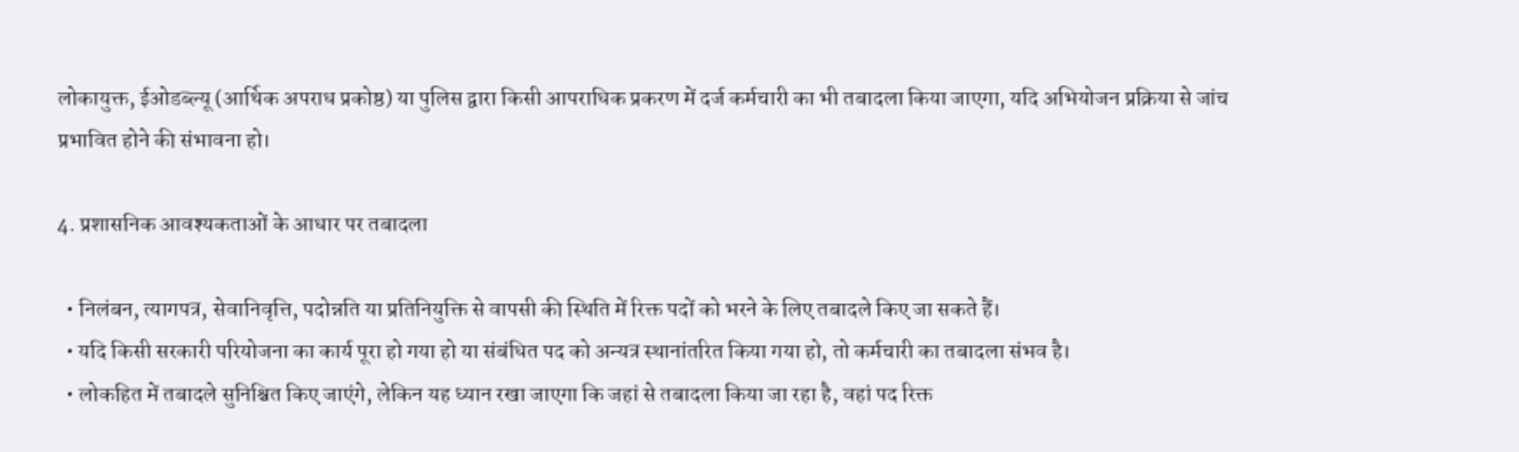लोकायुक्त, ईओडब्ल्यू (आर्थिक अपराध प्रकोष्ठ) या पुलिस द्वारा किसी आपराधिक प्रकरण में दर्ज कर्मचारी का भी तबादला किया जाएगा, यदि अभियोजन प्रक्रिया से जांच प्रभावित होने की संभावना हो।

4. प्रशासनिक आवश्यकताओं के आधार पर तबादला

  • निलंबन, त्यागपत्र, सेवानिवृत्ति, पदोन्नति या प्रतिनियुक्ति से वापसी की स्थिति में रिक्त पदों को भरने के लिए तबादले किए जा सकते हैं।
  • यदि किसी सरकारी परियोजना का कार्य पूरा हो गया हो या संबंधित पद को अन्यत्र स्थानांतरित किया गया हो, तो कर्मचारी का तबादला संभव है।
  • लोकहित में तबादले सुनिश्चित किए जाएंगे, लेकिन यह ध्यान रखा जाएगा कि जहां से तबादला किया जा रहा है, वहां पद रिक्त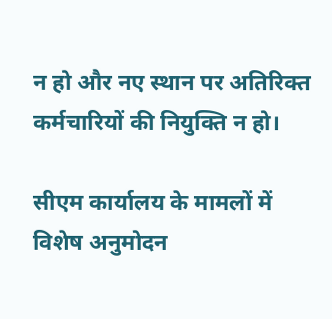न हो और नए स्थान पर अतिरिक्त कर्मचारियों की नियुक्ति न हो।

सीएम कार्यालय के मामलों में विशेष अनुमोदन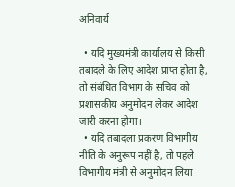अनिवार्य

  • यदि मुख्यमंत्री कार्यालय से किसी तबादले के लिए आदेश प्राप्त होता है, तो संबंधित विभाग के सचिव को प्रशासकीय अनुमोदन लेकर आदेश जारी करना होगा।
  • यदि तबादला प्रकरण विभागीय नीति के अनुरूप नहीं है, तो पहले विभागीय मंत्री से अनुमोदन लिया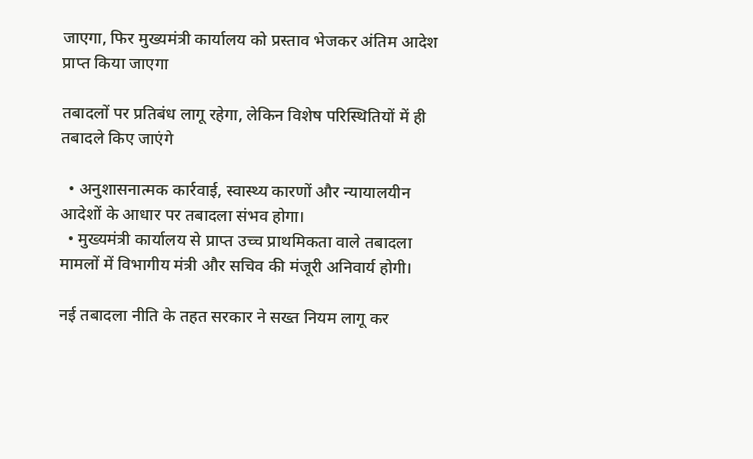जाएगा, फिर मुख्यमंत्री कार्यालय को प्रस्ताव भेजकर अंतिम आदेश प्राप्त किया जाएगा

तबादलों पर प्रतिबंध लागू रहेगा, लेकिन विशेष परिस्थितियों में ही तबादले किए जाएंगे

  • अनुशासनात्मक कार्रवाई, स्वास्थ्य कारणों और न्यायालयीन आदेशों के आधार पर तबादला संभव होगा।
  • मुख्यमंत्री कार्यालय से प्राप्त उच्च प्राथमिकता वाले तबादला मामलों में विभागीय मंत्री और सचिव की मंजूरी अनिवार्य होगी।

नई तबादला नीति के तहत सरकार ने सख्त नियम लागू कर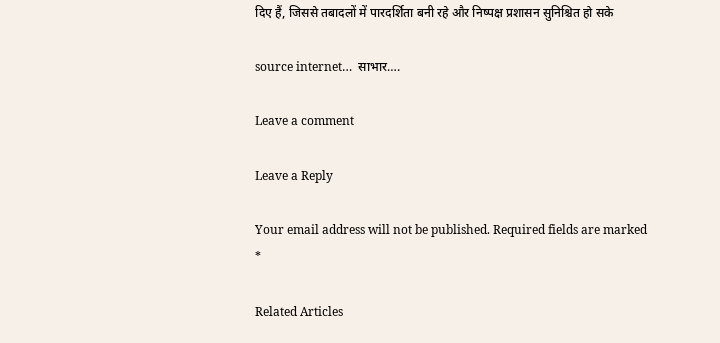दिए हैं, जिससे तबादलों में पारदर्शिता बनी रहे और निष्पक्ष प्रशासन सुनिश्चित हो सके

source internet…  साभार….

Leave a comment

Leave a Reply

Your email address will not be published. Required fields are marked *

Related Articles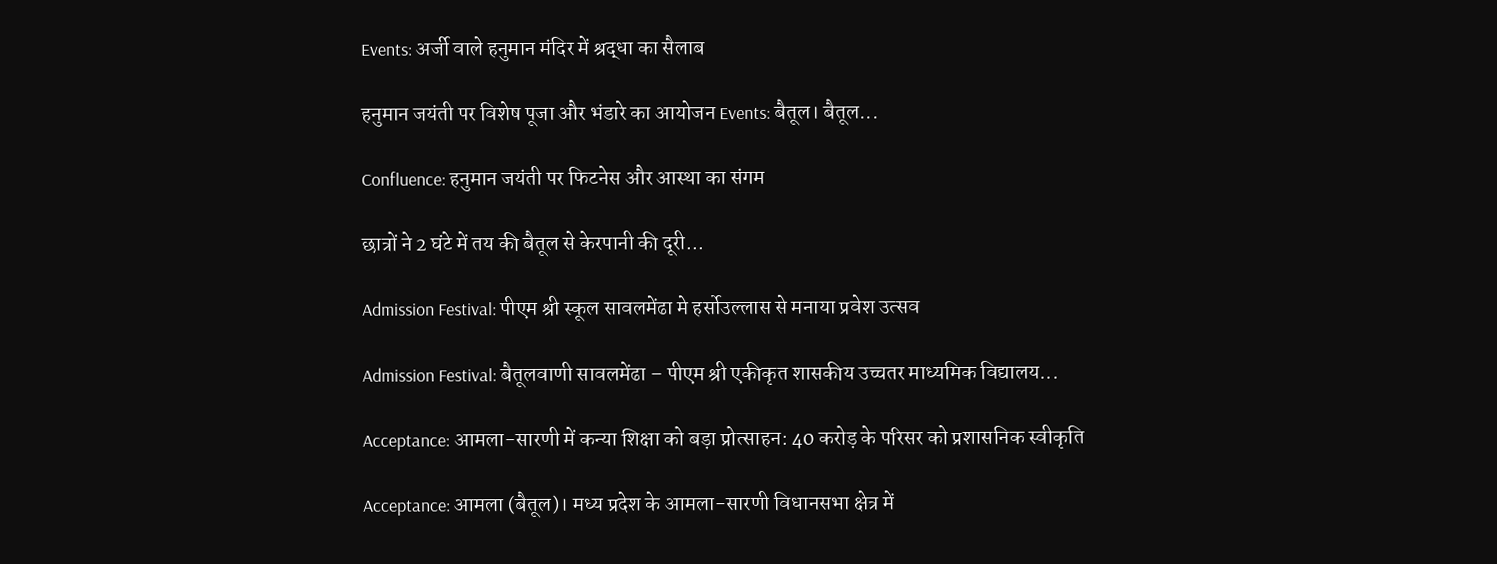Events: अर्जी वाले हनुमान मंदिर में श्रद्धा का सैलाब

हनुमान जयंती पर विशेष पूजा और भंडारे का आयोजन Events: बैतूल। बैतूल...

Confluence: हनुमान जयंती पर फिटनेस और आस्था का संगम

छात्रों ने 2 घंटे में तय की बैतूल से केरपानी की दूरी...

Admission Festival: पीएम श्री स्कूल सावलमेंढा मे हर्सोउल्लास से मनाया प्रवेश उत्सव

Admission Festival: बैतूलवाणी सावलमेंढा – पीएम श्री एकीकृत शासकीय उच्चतर माध्यमिक विद्यालय...

Acceptance: आमला-सारणी में कन्या शिक्षा को बड़ा प्रोत्साहन: 40 करोड़ के परिसर को प्रशासनिक स्वीकृति

Acceptance: आमला (बैतूल)। मध्य प्रदेश के आमला-सारणी विधानसभा क्षेत्र में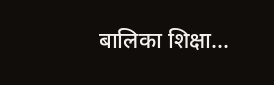बालिका शिक्षा...